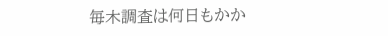毎木調査は何日もかか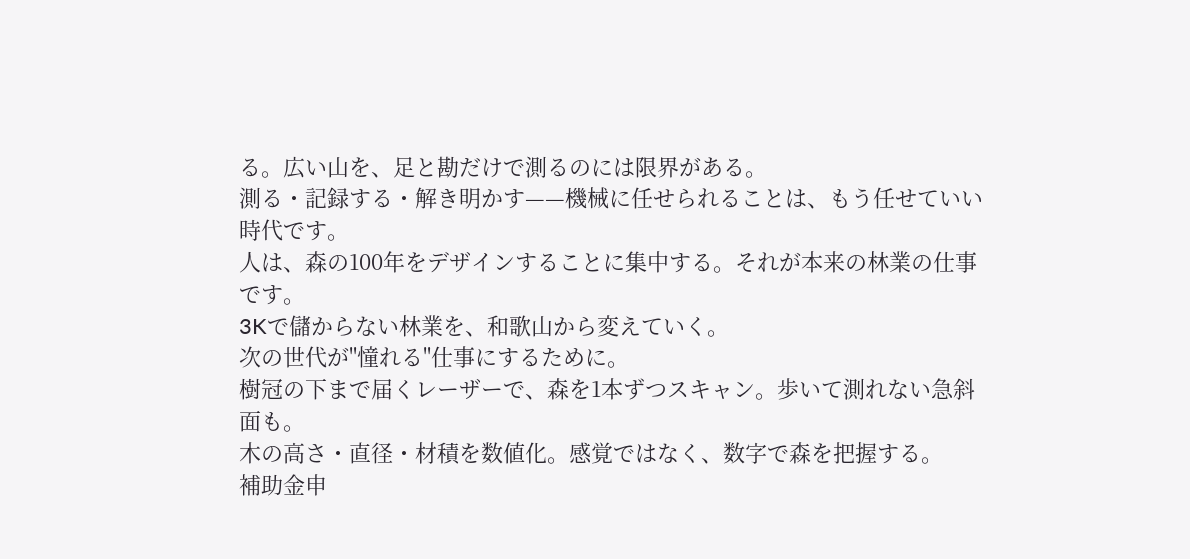る。広い山を、足と勘だけで測るのには限界がある。
測る・記録する・解き明かす——機械に任せられることは、もう任せていい時代です。
人は、森の100年をデザインすることに集中する。それが本来の林業の仕事です。
3Kで儲からない林業を、和歌山から変えていく。
次の世代が"憧れる"仕事にするために。
樹冠の下まで届くレーザーで、森を1本ずつスキャン。歩いて測れない急斜面も。
木の高さ・直径・材積を数値化。感覚ではなく、数字で森を把握する。
補助金申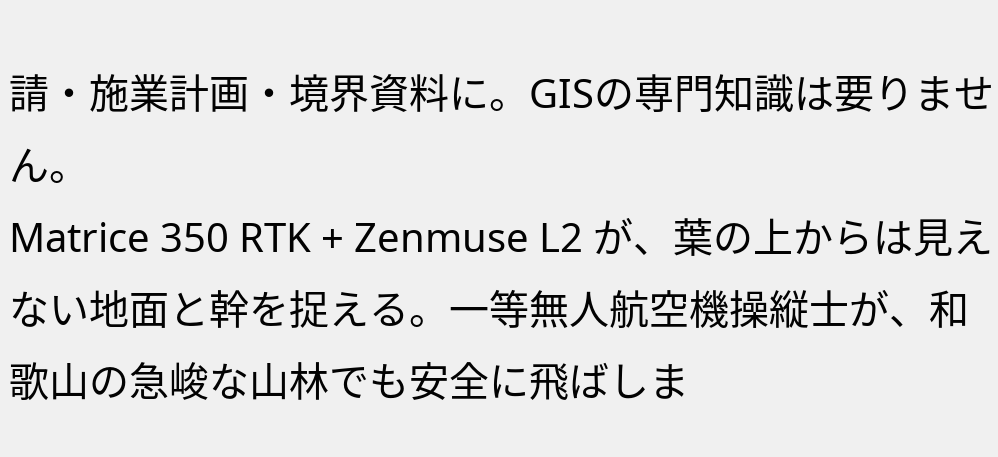請・施業計画・境界資料に。GISの専門知識は要りません。
Matrice 350 RTK + Zenmuse L2 が、葉の上からは見えない地面と幹を捉える。一等無人航空機操縦士が、和歌山の急峻な山林でも安全に飛ばしま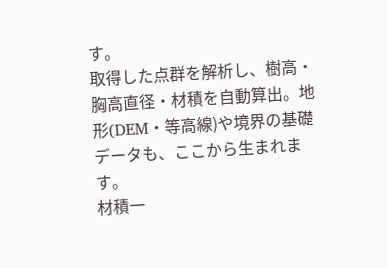す。
取得した点群を解析し、樹高・胸高直径・材積を自動算出。地形(DEM・等高線)や境界の基礎データも、ここから生まれます。
材積一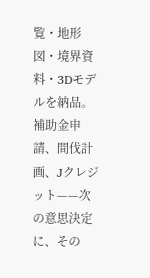覧・地形図・境界資料・3Dモデルを納品。補助金申請、間伐計画、Jクレジット——次の意思決定に、その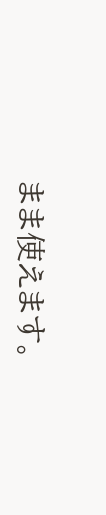まま使えます。